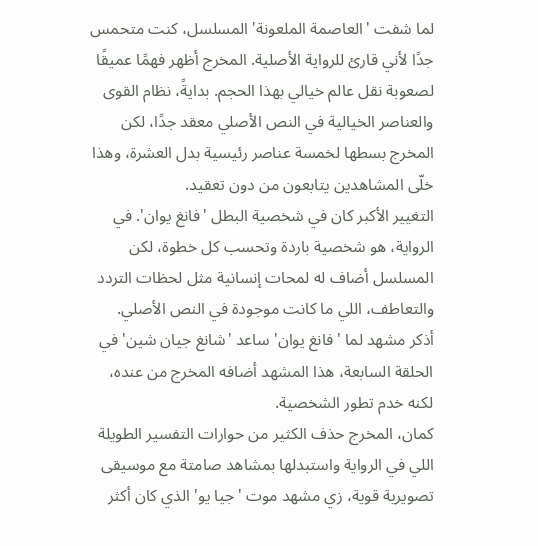لما شفت 'العاصمة الملعونة' المسلسل، كنت متحمس جدًا لأني قارئ للرواية الأصلية. المخرج أظهر فهمًا عميقًا لصعوبة نقل عالم خيالي بهذا الحجم. بدايةً، نظام القوى والعناصر الخيالية في النص الأصلي معقد جدًا، لكن المخرج بسطها لخمسة عناصر رئيسية بدل العشرة، وهذا خلّى المشاهدين يتابعون من دون تعقيد.
التغيير الأكبر كان في شخصية البطل 'فانغ يوان'. في الرواية، هو شخصية باردة وتحسب كل خطوة، لكن المسلسل أضاف له لمحات إنسانية مثل لحظات التردد والتعاطف، اللي ما كانت موجودة في النص الأصلي. أذكر مشهد لما 'فانغ يوان' ساعد 'شانغ جيان شين' في الحلقة السابعة، هذا المشهد أضافه المخرج من عنده، لكنه خدم تطور الشخصية.
كمان، المخرج حذف الكثير من حوارات التفسير الطويلة اللي في الرواية واستبدلها بمشاهد صامتة مع موسيقى تصويرية قوية، زي مشهد موت 'جيا يو' الذي كان أكثر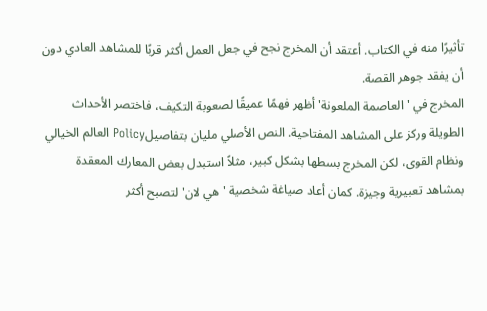تأثيرًا منه في الكتاب. أعتقد أن المخرج نجح في جعل العمل أكثر قربًا للمشاهد العادي دون أن يفقد جوهر القصة.
المخرج في 'العاصمة الملعونة' أظهر فهمًا عميقًا لصعوبة التكيف، فاختصر الأحداث الطويلة وركز على المشاهد المفتاحية. النص الأصلي مليان بتفاصيلPolicy العالم الخيالي ونظام القوى، لكن المخرج بسطها بشكل كبير، مثلاً استبدل بعض المعارك المعقدة بمشاهد تعبيرية وجيزة. كمان أعاد صياغة شخصية 'هي لان' لتصبح أكثر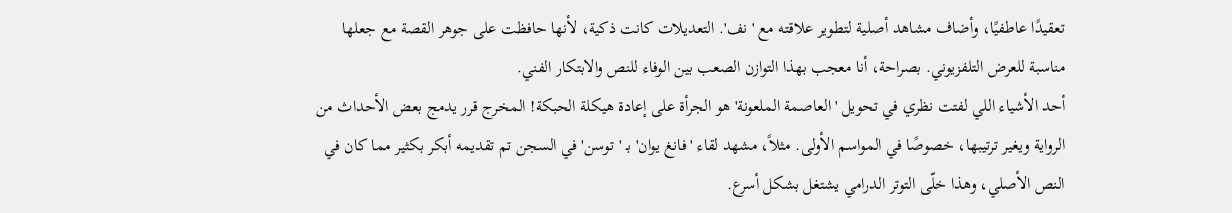تعقيدًا عاطفيًا، وأضاف مشاهد أصلية لتطوير علاقته مع 'نف'. التعديلات كانت ذكية، لأنها حافظت على جوهر القصة مع جعلها مناسبة للعرض التلفزيوني. بصراحة، أنا معجب بهذا التوازن الصعب بين الوفاء للنص والابتكار الفني.
أحد الأشياء اللي لفتت نظري في تحويل 'العاصمة الملعونة' هو الجرأة على إعادة هيكلة الحبكة! المخرج قرر يدمج بعض الأحداث من الرواية ويغير ترتيبها، خصوصًا في المواسم الأولى. مثلاً، مشهد لقاء 'فانغ يوان' بـ 'توسن' في السجن تم تقديمه أبكر بكثير مما كان في النص الأصلي، وهذا خلّى التوتر الدرامي يشتغل بشكل أسرع.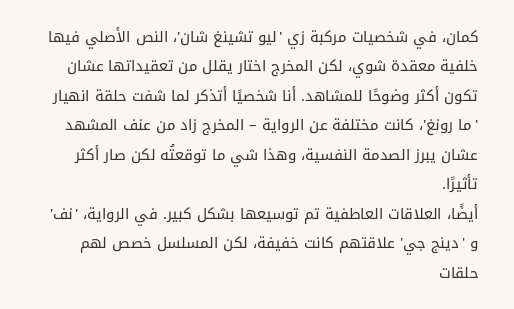كمان، في شخصيات مركبة زي 'ليو تشينغ شان'، النص الأصلي فيها خلفية معقدة شوي، لكن المخرج اختار يقلل من تعقيداتها عشان تكون أكثر وضوحًا للمشاهد. أنا شخصيًا أتذكر لما شفت حلقة انهيار 'ما رونغ'، كانت مختلفة عن الرواية – المخرج زاد من عنف المشهد عشان يبرز الصدمة النفسية، وهذا شي ما توقعتُه لكن صار أكثر تأثيرًا.
أيضًا، العلاقات العاطفية تم توسيعها بشكل كبير. في الرواية، 'نف' و 'دينج جي' علاقتهم كانت خفيفة، لكن المسلسل خصص لهم حلقات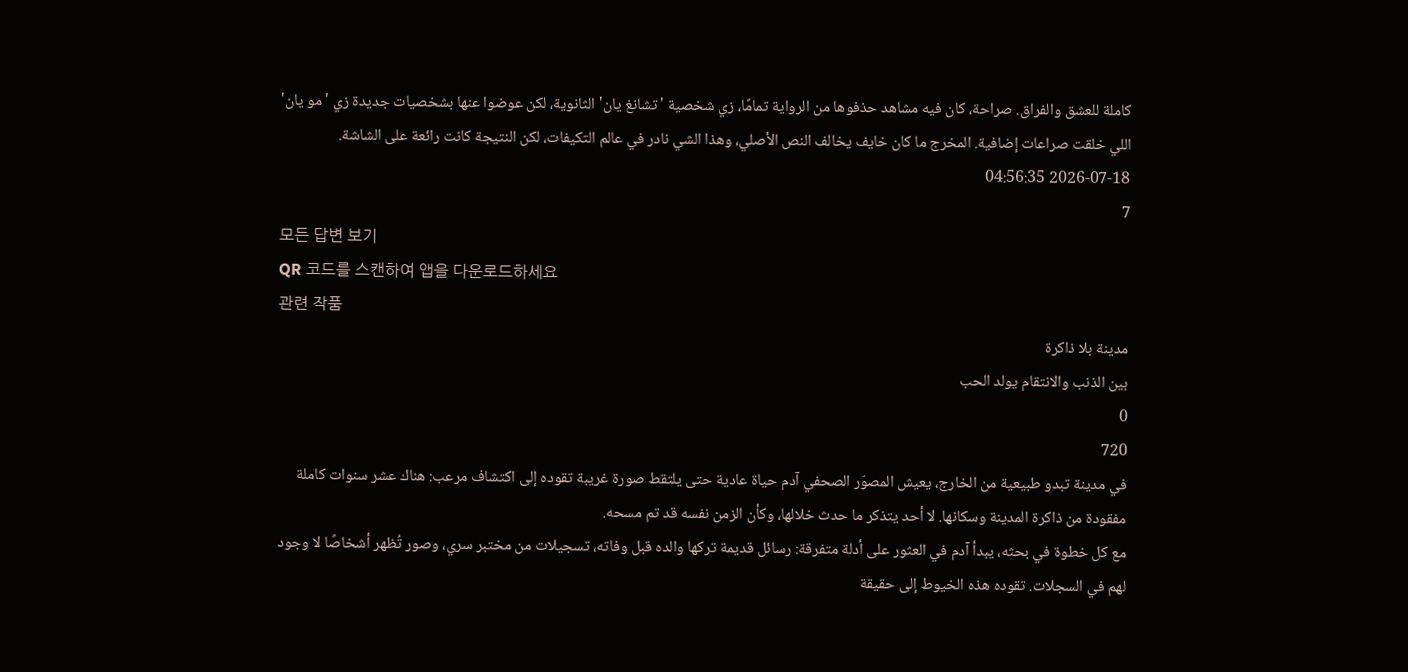كاملة للعشق والفراق. صراحة، كان فيه مشاهد حذفوها من الرواية تمامًا، زي شخصية 'تشانغ يان' الثانوية، لكن عوضوا عنها بشخصيات جديدة زي 'مو يان' اللي خلقت صراعات إضافية. المخرج ما كان خايف يخالف النص الأصلي، وهذا الشي نادر في عالم التكيفات، لكن النتيجة كانت رائعة على الشاشة.
2026-07-18 04:56:35
7
모든 답변 보기
QR 코드를 스캔하여 앱을 다운로드하세요
관련 작품
مدينة بلا ذاكرة
بين الذنب والانتقام يولد الحب
0
720
في مدينة تبدو طبيعية من الخارج، يعيش المصوّر الصحفي آدم حياة عادية حتى يلتقط صورة غريبة تقوده إلى اكتشاف مرعب: هناك عشر سنوات كاملة مفقودة من ذاكرة المدينة وسكانها. لا أحد يتذكر ما حدث خلالها، وكأن الزمن نفسه قد تم مسحه.
مع كل خطوة في بحثه، يبدأ آدم في العثور على أدلة متفرقة: رسائل قديمة تركها والده قبل وفاته، تسجيلات من مختبر سري، وصور تُظهر أشخاصًا لا وجود لهم في السجلات. تقوده هذه الخيوط إلى حقيقة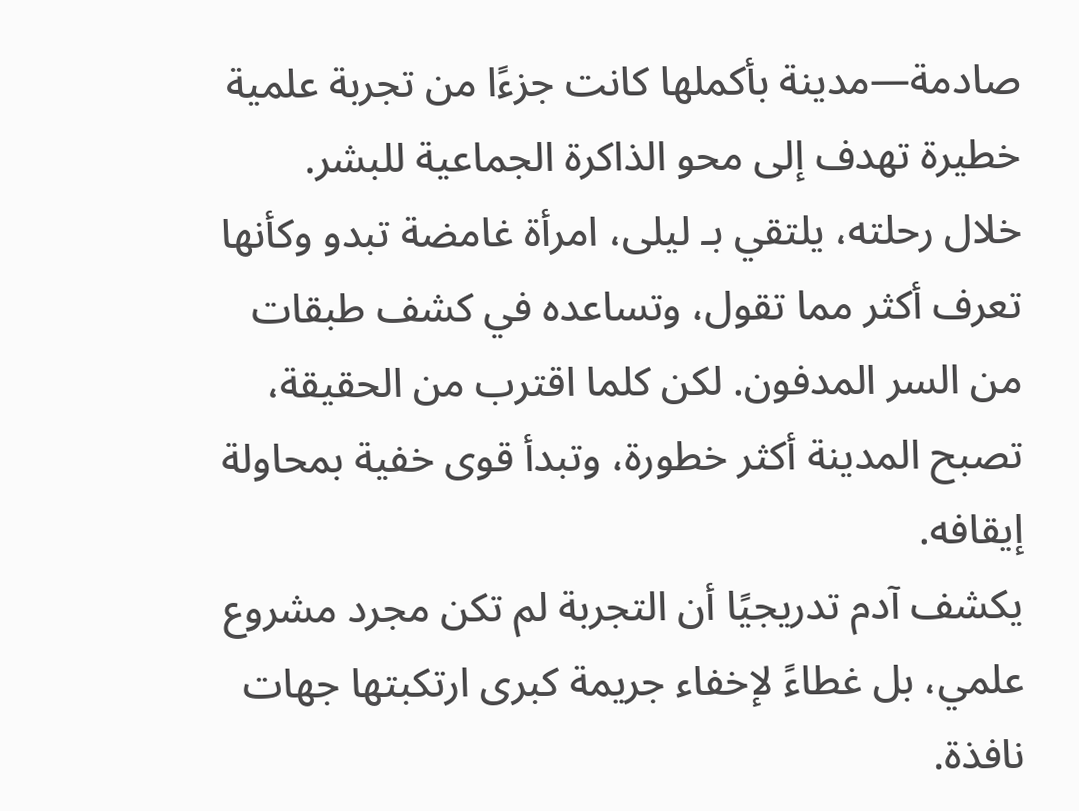صادمة—مدينة بأكملها كانت جزءًا من تجربة علمية خطيرة تهدف إلى محو الذاكرة الجماعية للبشر.
خلال رحلته، يلتقي بـ ليلى، امرأة غامضة تبدو وكأنها تعرف أكثر مما تقول، وتساعده في كشف طبقات من السر المدفون. لكن كلما اقترب من الحقيقة، تصبح المدينة أكثر خطورة، وتبدأ قوى خفية بمحاولة إيقافه.
يكشف آدم تدريجيًا أن التجربة لم تكن مجرد مشروع علمي، بل غطاءً لإخفاء جريمة كبرى ارتكبتها جهات نافذة.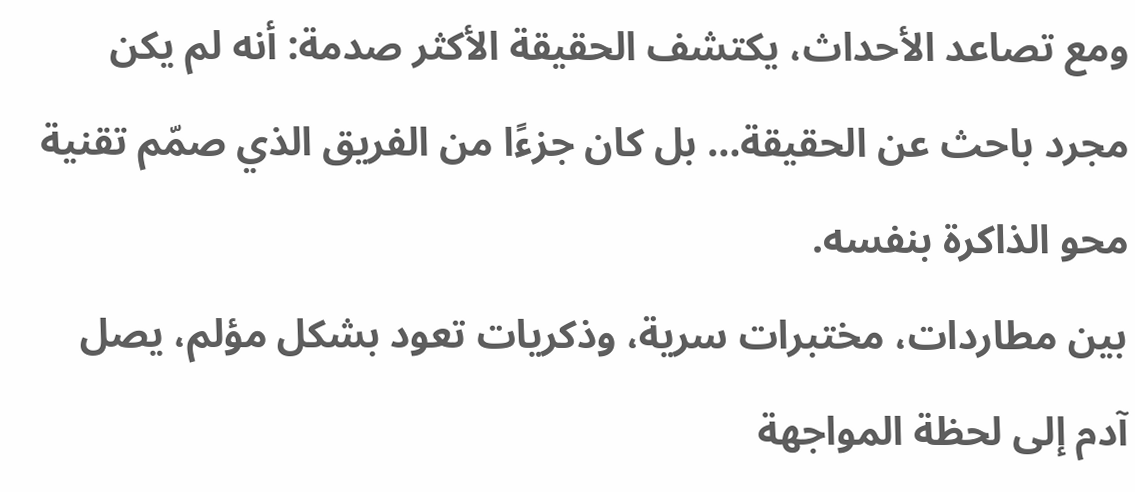ومع تصاعد الأحداث، يكتشف الحقيقة الأكثر صدمة: أنه لم يكن مجرد باحث عن الحقيقة… بل كان جزءًا من الفريق الذي صمّم تقنية محو الذاكرة بنفسه.
بين مطاردات، مختبرات سرية، وذكريات تعود بشكل مؤلم، يصل آدم إلى لحظة المواجهة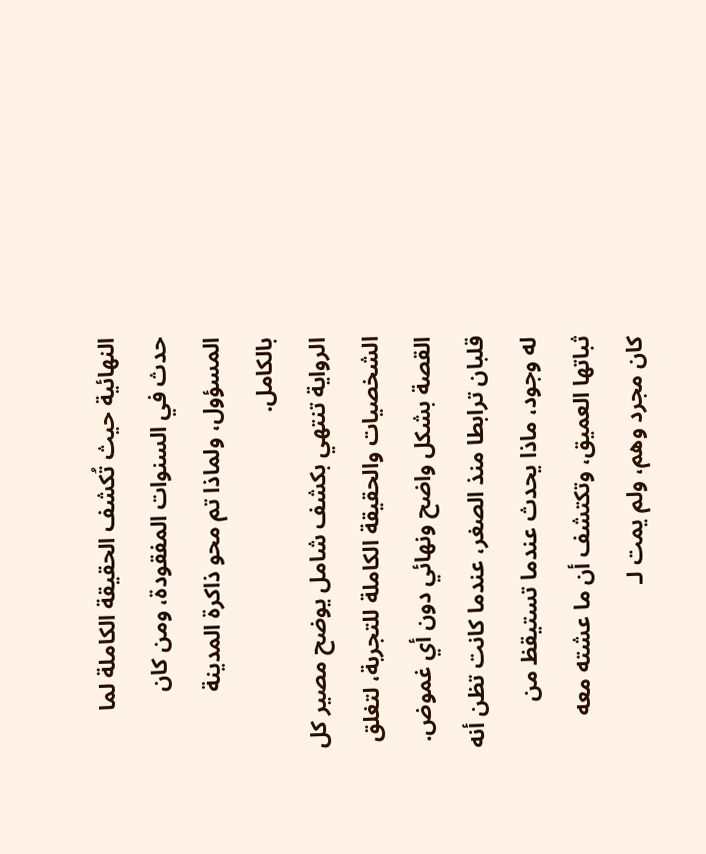النهائية حيث تُكشف الحقيقة الكاملة لما حدث في السنوات المفقودة، ومن كان المسؤول، ولماذا تم محو ذاكرة المدينة بالكامل.
الرواية تنتهي بكشف شامل يوضح مصير كل الشخصيات والحقيقة الكاملة للتجربة، لتغلق القصة بشكل واضح ونهائي دون أي غموض.
قلبان ترابطا منذ الصغر، عندما كانت تظن أنه له وجود، ماذا يحدث عندما تستيقظ من ثباتها العميق، وتكتشف أن ما عشته معه كان مجرد وهم، ولم يمت لـ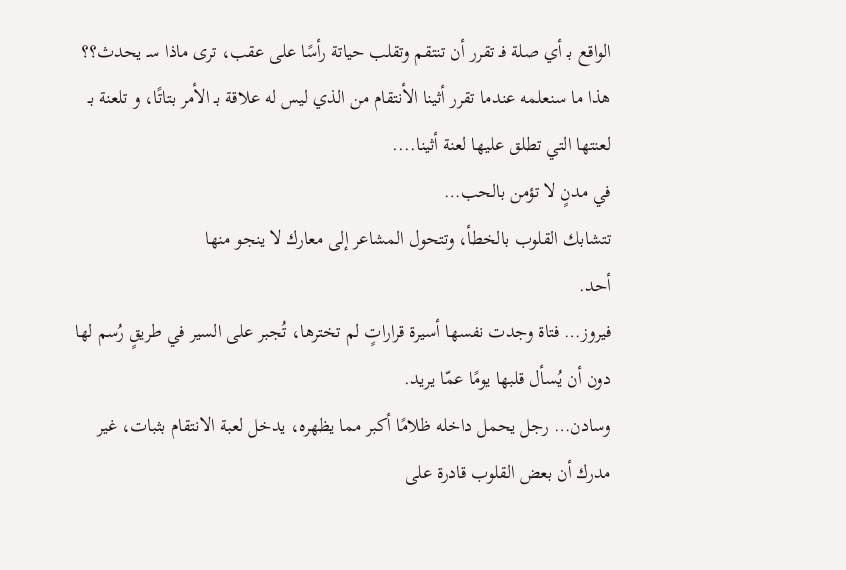الواقع بـ أي صلة فـ تقرر أن تنتقم وتقلب حياتة رأسًا على عقب، ترى ماذا سـ يحدث؟؟
هذا ما سنعلمه عندما تقرر أثينا الأنتقام من الذي ليس له علاقة بـ الأمر بتاتًا، و تلعنة بـ لعنتها التي تطلق عليها لعنة أثينا....
في مدنٍ لا تؤمن بالحب…
تتشابك القلوب بالخطأ، وتتحول المشاعر إلى معارك لا ينجو منها
أحد.
فيروز… فتاة وجدت نفسها أسيرة قراراتٍ لم تخترها، تُجبر على السير في طريقٍ رُسم لها دون أن يُسأل قلبها يومًا عمّا يريد.
وسادن… رجل يحمل داخله ظلامًا أكبر مما يظهره، يدخل لعبة الانتقام بثبات، غير مدرك أن بعض القلوب قادرة على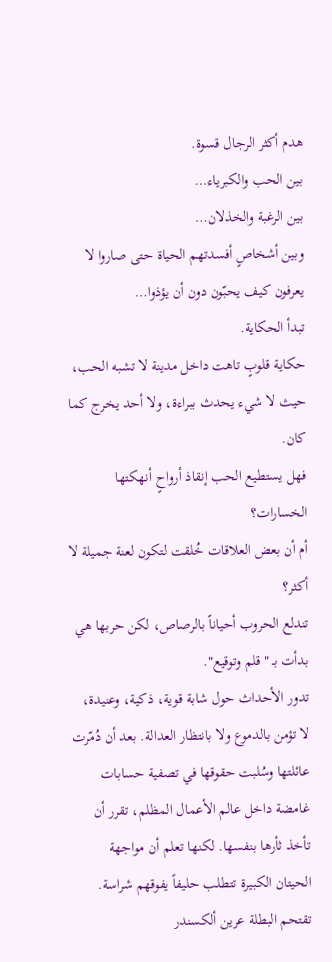هدم أكثر الرجال قسوة.
بين الحب والكبرياء…
بين الرغبة والخذلان…
وبين أشخاصٍ أفسدتهم الحياة حتى صاروا لا يعرفون كيف يحبّون دون أن يؤذوا…
تبدأ الحكاية.
حكاية قلوبٍ تاهت داخل مدينة لا تشبه الحب، حيث لا شيء يحدث ببراءة، ولا أحد يخرج كما كان.
فهل يستطيع الحب إنقاذ أرواحٍ أنهكتها الخسارات؟
أم أن بعض العلاقات خُلقت لتكون لعنة جميلة لا أكثر؟
تندلع الحروب أحياناً بالرصاص، لكن حربها هي بدأت بـ "قلم وتوقيع".
تدور الأحداث حول شابة قوية، ذكية، وعنيدة، لا تؤمن بالدموع ولا بانتظار العدالة. بعد أن دُمّرت عائلتها وسُلبت حقوقها في تصفية حسابات غامضة داخل عالم الأعمال المظلم، تقرر أن تأخذ ثأرها بنفسها. لكنها تعلم أن مواجهة الحيتان الكبيرة تتطلب حليفاً يفوقهم شراسة.
تقتحم البطلة عرين ألكسندر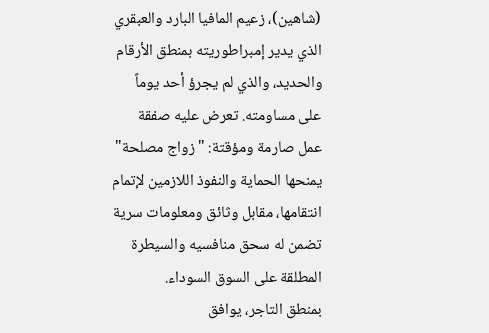(شاهين)، زعيم المافيا البارد والعبقري الذي يدير إمبراطوريته بمنطق الأرقام والحديد، والذي لم يجرؤ أحد يوماً على مساومته. تعرض عليه صفقة عمل صارمة ومؤقتة: "زواج مصلحة" يمنحها الحماية والنفوذ اللازمين لإتمام انتقامها، مقابل وثائق ومعلومات سرية تضمن له سحق منافسيه والسيطرة المطلقة على السوق السوداء.
بمنطق التاجر، يوافق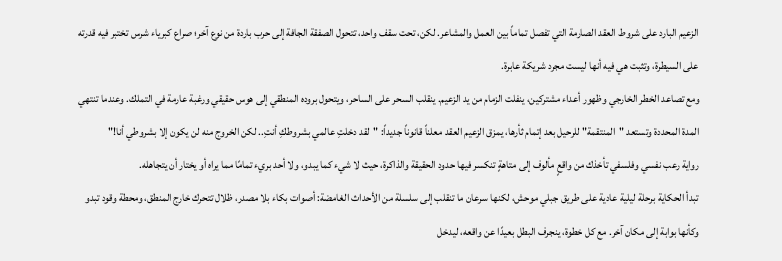الزعيم البارد على شروط العقد الصارمة التي تفصل تماماً بين العمل والمشاعر. لكن، تحت سقف واحد، تتحول الصفقة الجافة إلى حرب باردة من نوع آخر؛ صراع كبرياء شرس تختبر فيه قدرته على السيطرة، وتثبت هي فيه أنها ليست مجرد شريكة عابرة.
ومع تصاعد الخطر الخارجي وظهور أعداء مشتركين، ينفلت الزمام من يد الزعيم. ينقلب السحر على الساحر، ويتحول بروده المنطقي إلى هوس حقيقي ورغبة عارمة في التملك. وعندما تنتهي المدة المحددة وتستعد "المنتقمة" للرحيل بعد إتمام ثأرها، يمزق الزعيم العقد معلناً قانوناً جديداً: "لقد دخلتِ عالمي بشروطكِ أنتِ.. لكن الخروج منه لن يكون إلا بشروطي أنا!"
رواية رعب نفسي وفلسفي تأخذك من واقعٍ مألوف إلى متاهةٍ تنكسر فيها حدود الحقيقة والذاكرة، حيث لا شيء كما يبدو، ولا أحد بريء تمامًا مما يراه أو يختار أن يتجاهله.
تبدأ الحكاية برحلة ليلية عادية على طريق جبلي موحش، لكنها سرعان ما تنقلب إلى سلسلة من الأحداث الغامضة: أصوات بكاء بلا مصدر، ظلال تتحرك خارج المنطق، ومحطة وقود تبدو وكأنها بوابة إلى مكان آخر. مع كل خطوة، ينجرف البطل بعيدًا عن واقعه، ليدخل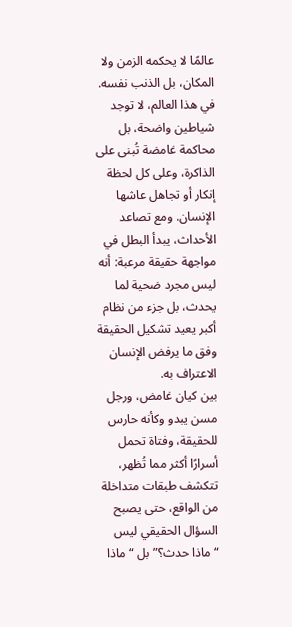عالمًا لا يحكمه الزمن ولا المكان، بل الذنب نفسه.
في هذا العالم، لا توجد شياطين واضحة، بل محاكمة غامضة تُبنى على الذاكرة، وعلى كل لحظة إنكار أو تجاهل عاشها الإنسان. ومع تصاعد الأحداث، يبدأ البطل في مواجهة حقيقة مرعبة: أنه ليس مجرد ضحية لما يحدث، بل جزء من نظام أكبر يعيد تشكيل الحقيقة وفق ما يرفض الإنسان الاعتراف به.
بين كيان غامض، ورجل مسن يبدو وكأنه حارس للحقيقة، وفتاة تحمل أسرارًا أكثر مما تُظهر، تتكشف طبقات متداخلة من الواقع، حتى يصبح السؤال الحقيقي ليس “ماذا حدث؟” بل “ماذا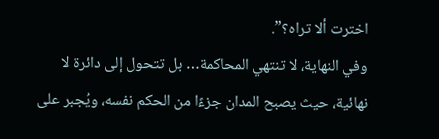اخترت ألا تراه؟”.
وفي النهاية، لا تنتهي المحاكمة… بل تتحول إلى دائرة لا نهائية، حيث يصبح المدان جزءًا من الحكم نفسه، ويُجبر على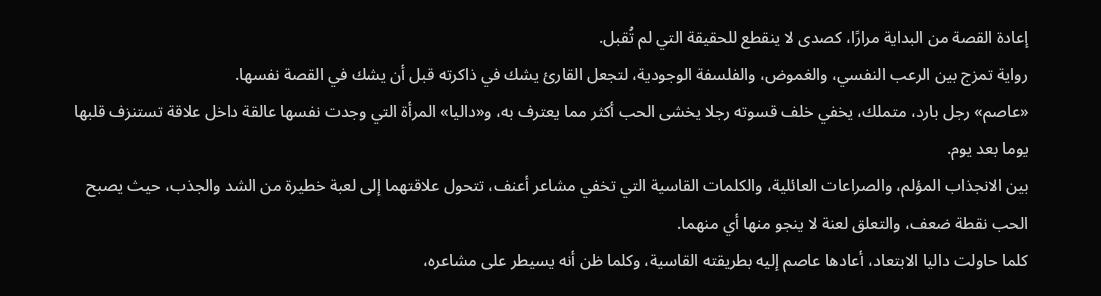إعادة القصة من البداية مرارًا، كصدى لا ينقطع للحقيقة التي لم تُقبل.
رواية تمزج بين الرعب النفسي، والغموض، والفلسفة الوجودية، لتجعل القارئ يشك في ذاكرته قبل أن يشك في القصة نفسها.
«عاصم» رجل بارد، متملك، يخفي خلف قسوته رجلا يخشى الحب أكثر مما يعترف به، و«داليا» المرأة التي وجدت نفسها عالقة داخل علاقة تستنزف قلبها يوما بعد يوم.
بين الانجذاب المؤلم، والصراعات العائلية، والكلمات القاسية التي تخفي مشاعر أعنف، تتحول علاقتهما إلى لعبة خطيرة من الشد والجذب، حيث يصبح الحب نقطة ضعف، والتعلق لعنة لا ينجو منها أي منهما.
كلما حاولت داليا الابتعاد، أعادها عاصم إليه بطريقته القاسية، وكلما ظن أنه يسيطر على مشاعره،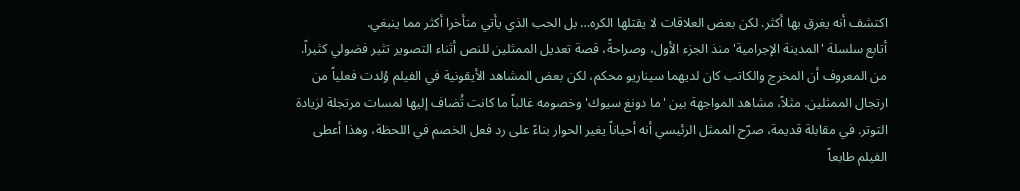اكتشف أنه يغرق بها أكثر. لكن بعض العلاقات لا يقتلها الكره… بل الحب الذي يأتي متأخرا أكثر مما ينبغي.
أتابع سلسلة 'المدينة الإجرامية' منذ الجزء الأول، وصراحةً، قصة تعديل الممثلين للنص أثناء التصوير تثير فضولي كثيراً.
من المعروف أن المخرج والكاتب كان لديهما سيناريو محكم، لكن بعض المشاهد الأيقونية في الفيلم وُلدت فعلياً من ارتجال الممثلين. مثلاً، مشاهد المواجهة بين 'ما دونغ سيوك' وخصومه غالباً ما كانت تُضاف إليها لمسات مرتجلة لزيادة التوتر. في مقابلة قديمة، صرّح الممثل الرئيسي أنه أحياناً يغير الحوار بناءً على رد فعل الخصم في اللحظة، وهذا أعطى الفيلم طابعاً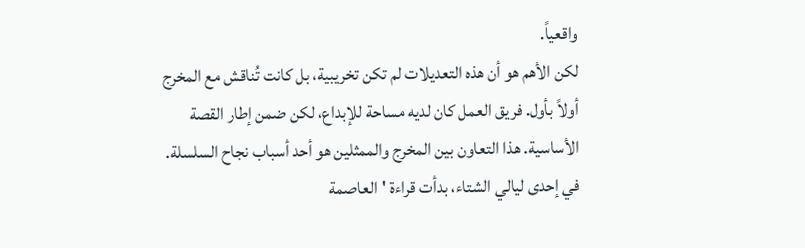واقعياً.
لكن الأهم هو أن هذه التعديلات لم تكن تخريبية، بل كانت تُناقش مع المخرج أولاً بأول. فريق العمل كان لديه مساحة للإبداع، لكن ضمن إطار القصة الأساسية. هذا التعاون بين المخرج والممثلين هو أحد أسباب نجاح السلسلة.
في إحدى ليالي الشتاء، بدأت قراءة 'العاصمة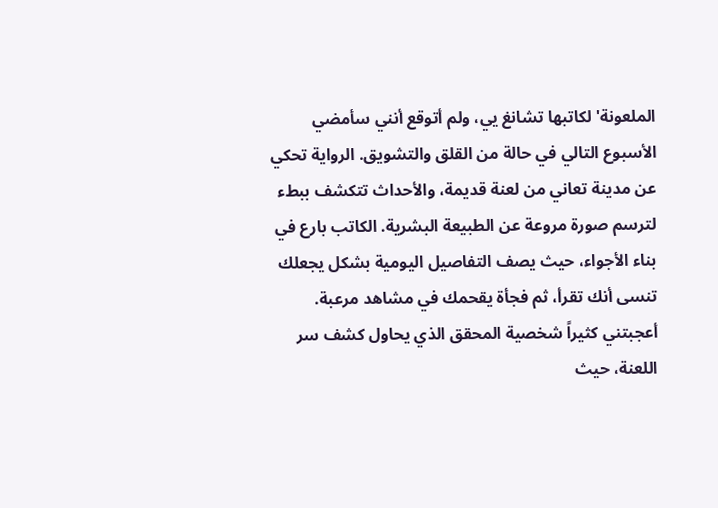الملعونة' لكاتبها تشانغ يي، ولم أتوقع أنني سأمضي الأسبوع التالي في حالة من القلق والتشويق. الرواية تحكي عن مدينة تعاني من لعنة قديمة، والأحداث تتكشف ببطء لترسم صورة مروعة عن الطبيعة البشرية. الكاتب بارع في بناء الأجواء، حيث يصف التفاصيل اليومية بشكل يجعلك تنسى أنك تقرأ، ثم فجأة يقحمك في مشاهد مرعبة.
أعجبتني كثيراً شخصية المحقق الذي يحاول كشف سر اللعنة، حيث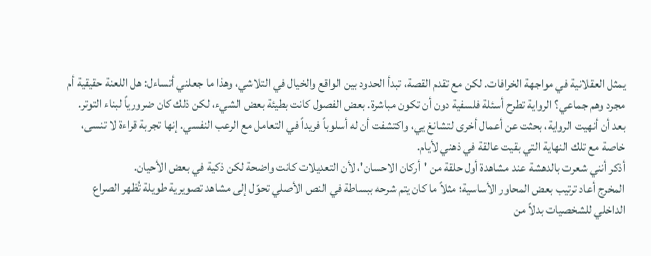يمثل العقلانية في مواجهة الخرافات. لكن مع تقدم القصة، تبدأ الحدود بين الواقع والخيال في التلاشي، وهذا ما جعلني أتساءل: هل اللعنة حقيقية أم مجرد وهم جماعي؟ الرواية تطرح أسئلة فلسفية دون أن تكون مباشرة. بعض الفصول كانت بطيئة بعض الشيء، لكن ذلك كان ضرورياً لبناء التوتر.
بعد أن أنهيت الرواية، بحثت عن أعمال أخرى لتشانغ يي، واكتشفت أن له أسلوباً فريداً في التعامل مع الرعب النفسي. إنها تجربة قراءة لا تنسى، خاصة مع تلك النهاية التي بقيت عالقة في ذهني لأيام.
أذكر أنني شعرت بالدهشة عند مشاهدة أول حلقة من 'أركان الاحسان'، لأن التعديلات كانت واضحة لكن ذكية في بعض الأحيان.
المخرج أعاد ترتيب بعض المحاور الأساسية؛ مثلاً ما كان يتم شرحه ببساطة في النص الأصلي تحوّل إلى مشاهد تصويرية طويلة تُظهر الصراع الداخلي للشخصيات بدلاً من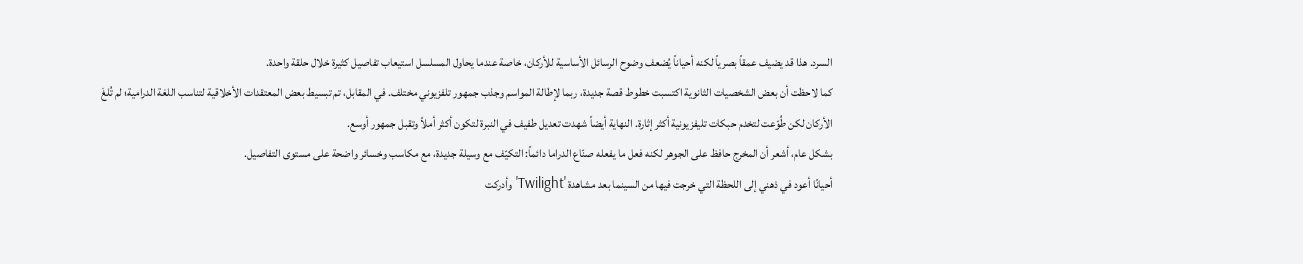السرد. هذا قد يضيف عمقاً بصرياً لكنه أحياناً يُضعف وضوح الرسائل الأساسية للأركان، خاصة عندما يحاول المسلسل استيعاب تفاصيل كثيرة خلال حلقة واحدة.
كما لاحظت أن بعض الشخصيات الثانوية اكتسبت خطوط قصة جديدة، ربما لإطالة المواسم وجذب جمهور تلفزيوني مختلف. في المقابل، تم تبسيط بعض المعتقدات الأخلاقية لتناسب اللغة الدرامية؛ لم تُلغَ الأركان لكن طُوّعت لتخدم حبكات تليفزيونية أكثر إثارة. النهاية أيضاً شهدت تعديل طفيف في النبرة لتكون أكثر أملاً وتقبل جمهور أوسع.
بشكل عام، أشعر أن المخرج حافظ على الجوهر لكنه فعل ما يفعله صنّاع الدراما دائماً: التكيّف مع وسيلة جديدة، مع مكاسب وخسائر واضحة على مستوى التفاصيل.
أحيانًا أعود في ذهني إلى اللحظة التي خرجت فيها من السينما بعد مشاهدة 'Twilight' وأدركت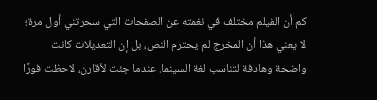كم أن الفيلم مختلف في نغمته عن الصفحات التي سحرتني أول مرة؛ لا يعني هذا أن المخرج لم يحترم النص، بل إن التعديلات كانت واضحة وهادفة لتناسب لغة السينما. عندما جئت لأقارن، لاحظت فورًا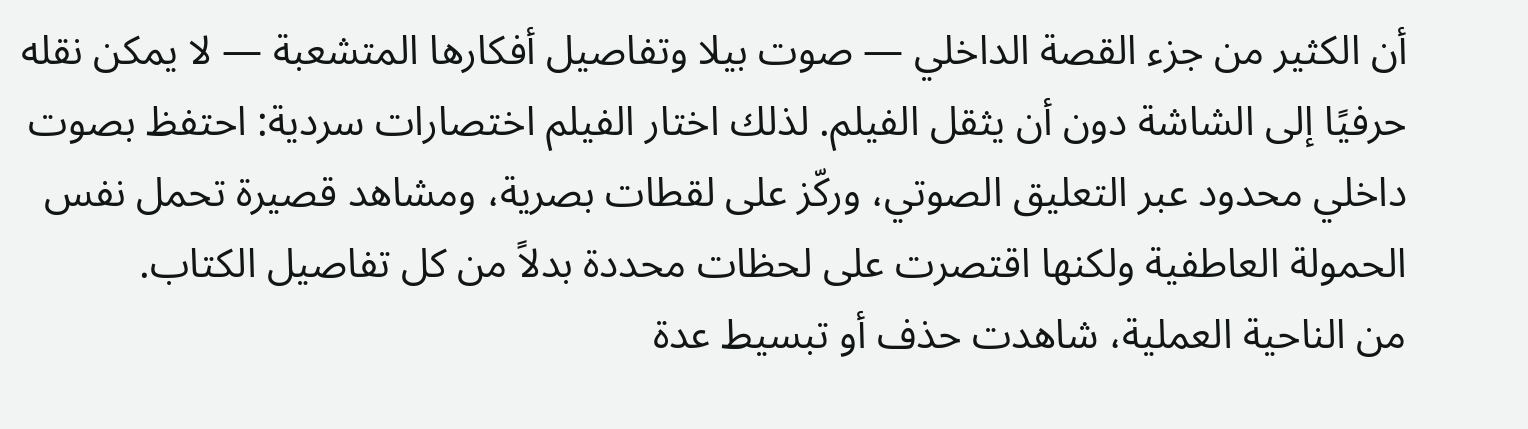أن الكثير من جزء القصة الداخلي — صوت بيلا وتفاصيل أفكارها المتشعبة — لا يمكن نقله حرفيًا إلى الشاشة دون أن يثقل الفيلم. لذلك اختار الفيلم اختصارات سردية: احتفظ بصوت داخلي محدود عبر التعليق الصوتي، وركّز على لقطات بصرية، ومشاهد قصيرة تحمل نفس الحمولة العاطفية ولكنها اقتصرت على لحظات محددة بدلاً من كل تفاصيل الكتاب.
من الناحية العملية، شاهدت حذف أو تبسيط عدة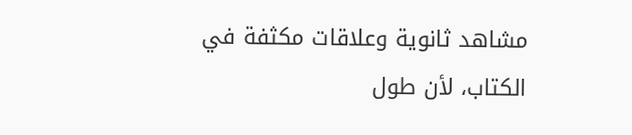مشاهد ثانوية وعلاقات مكثفة في الكتاب، لأن طول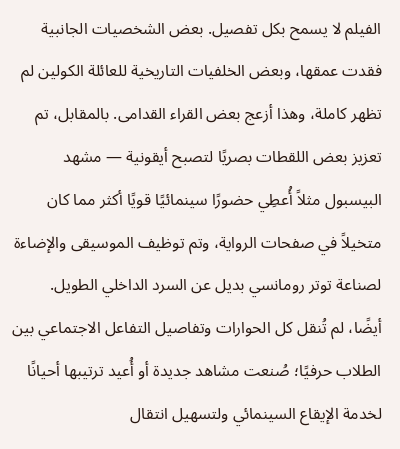الفيلم لا يسمح بكل تفصيل. بعض الشخصيات الجانبية فقدت عمقها، وبعض الخلفيات التاريخية للعائلة الكولين لم تظهر كاملة، وهذا أزعج بعض القراء القدامى. بالمقابل، تم تعزيز بعض اللقطات بصريًا لتصبح أيقونية — مشهد البيسبول مثلاً أُعطِي حضورًا سينمائيًا قويًا أكثر مما كان متخيلاً في صفحات الرواية، وتم توظيف الموسيقى والإضاءة لصناعة توتر رومانسي بديل عن السرد الداخلي الطويل.
أيضًا، لم تُنقل كل الحوارات وتفاصيل التفاعل الاجتماعي بين الطلاب حرفيًا؛ صُنعت مشاهد جديدة أو أُعيد ترتيبها أحيانًا لخدمة الإيقاع السينمائي ولتسهيل انتقال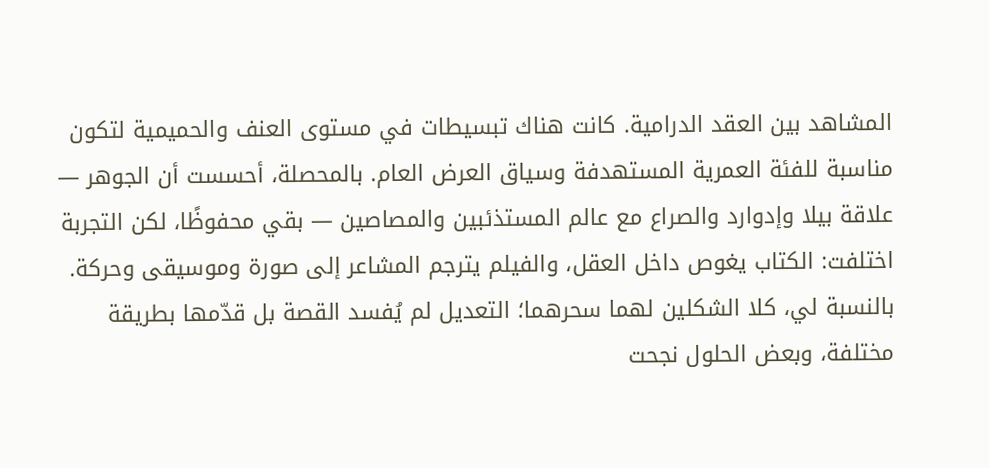المشاهد بين العقد الدرامية. كانت هناك تبسيطات في مستوى العنف والحميمية لتكون مناسبة للفئة العمرية المستهدفة وسياق العرض العام. بالمحصلة، أحسست أن الجوهر — علاقة بيلا وإدوارد والصراع مع عالم المستذئبين والمصاصين — بقي محفوظًا، لكن التجربة اختلفت: الكتاب يغوص داخل العقل، والفيلم يترجم المشاعر إلى صورة وموسيقى وحركة. بالنسبة لي، كلا الشكلين لهما سحرهما؛ التعديل لم يُفسد القصة بل قدّمها بطريقة مختلفة، وبعض الحلول نجحت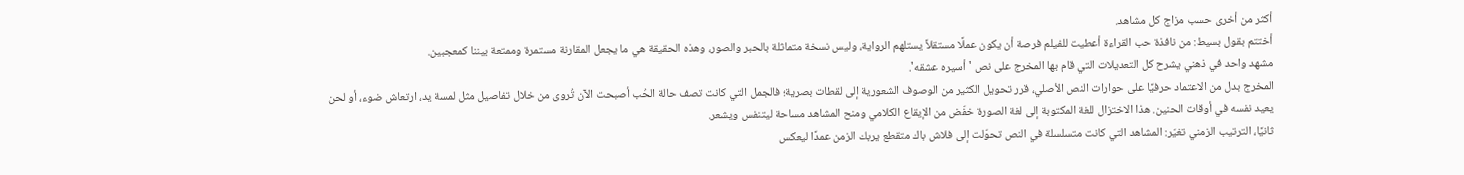أكثر من أخرى حسب مزاج كل مشاهد.
أختتم بقول بسيط: من نافذة حب القراءة أعطيت للفيلم فرصة أن يكون عملًا مستقلاً يستلهم الرواية، وليس نسخة متماثلة بالحبر والصور، وهذه الحقيقة هي ما يجعل المقارنة مستمرة وممتعة بيننا كمعجبين.
مشهد واحد في ذهني يشرح كل التعديلات التي قام بها المخرج على نص 'أسيره عشقه'.
المخرج بدل من الاعتماد حرفيًا على حوارات النص الأصلي، قرر تحويل الكثير من الوصوف الشعورية إلى لقطات بصرية؛ فالجمل التي كانت تصف حالة الحُب أصبحت الآن تُروى من خلال تفاصيل مثل لمسة يد، ارتعاش ضوء، أو لحن يعيد نفسه في أوقات الحنين. هذا الاختزال للغة المكتوبة إلى لغة الصورة خفّض من الإيقاع الكلامي ومنح المشاهد مساحة ليتنفس ويشعر.
ثانيًا، الترتيب الزمني تغيّر: المشاهد التي كانت متسلسلة في النص تحوّلت إلى فلاش باك متقطع يربك الزمن عمدًا ليعكس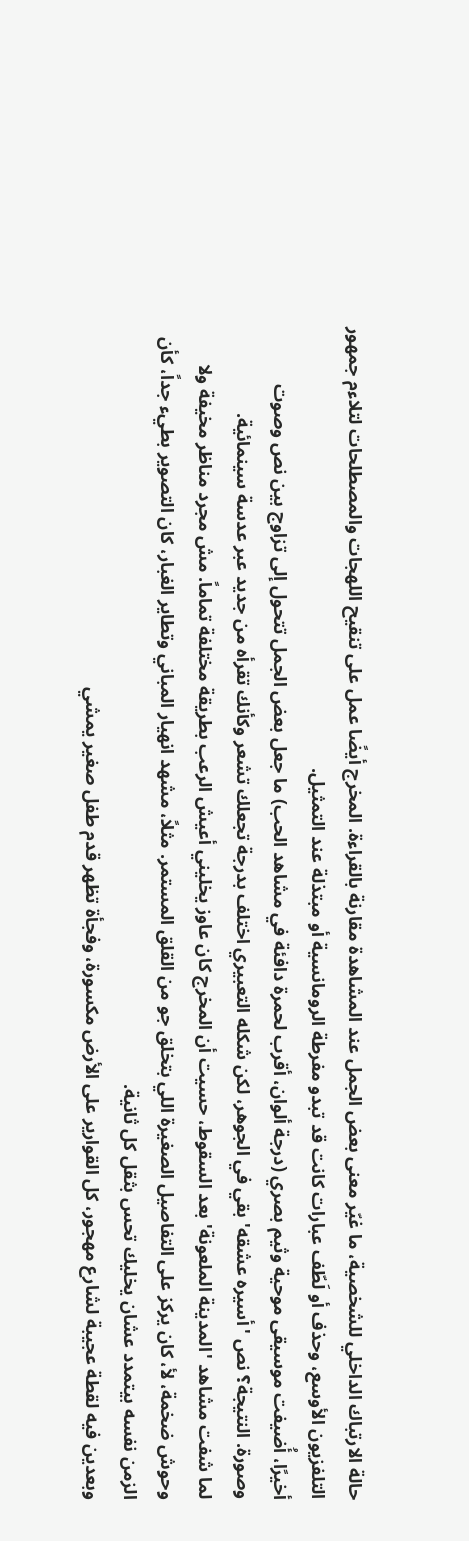حالة الارتباك الداخلي للشخصية، ما غيّر معنى بعض الجمل عند المشاهدة مقارنة بالقراءة. المخرج أيضًا عمل على تنقيح اللهجات والمصطلحات لتلاءم جمهور التلفزيون الأوسع، وحذف أو لَطّف عبارات كانت قد تبدو مفرطة الرومانسية أو مبتذلة عند التمثيل.
أخيرًا، أُضيفت موسيقى موحية وثيم بصري (درجة ألوان، أقرب لحمرة دافئة في مشاهد الحب) ما جعل بعض الجمل تتحول إلى تزاوج بين نص وصوت وصورة. النتيجة؟ نص 'أسيره عشقه' بقي في الجوهر، لكن شكله التعبيري اختلف بدرجة تجعلك تشعر وكأنك تقرأه من جديد عبر عدسة سينمائية.
لما شفت مشاهد 'المدينة الملعونة' بعد السقوط، حسيت أن المخرج كان عاوز يخليني أعيش الرعب بطريقة مختلفة تماماً. مش مجرد مناظر مخيفة ولا وحوش ضخمة، لأ، كان يركز على التفاصيل الصغيرة اللي بتخلق جو من القلق المستمر. مثلاً، مشهد انهيار المباني وتطاير الغبار، كان التصوير بطيء جداً، كأن الزمن نفسه بيتمدد عشان يخليك تحس بثقل كل ثانية.
وبعدين فيه لقطة عجيبة لشارع مهجور، كل القوارير على الأرض مكسورة، وفجأة تظهر قدم طفل صغير يمشي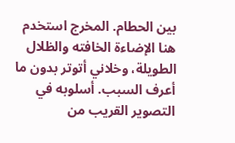بين الحطام. المخرج استخدم هنا الإضاءة الخافته والظلال الطويلة، وخلاني أتوتر بدون ما أعرف السبب. أسلوبه في التصوير القريب من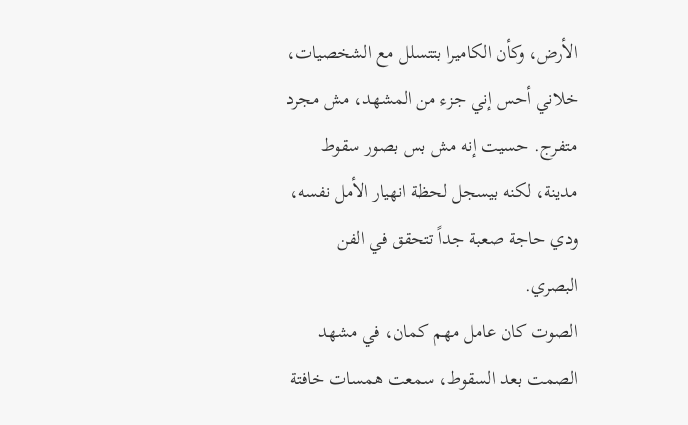الأرض، وكأن الكاميرا بتتسلل مع الشخصيات، خلاني أحس إني جزء من المشهد، مش مجرد متفرج. حسيت إنه مش بس بصور سقوط مدينة، لكنه بيسجل لحظة انهيار الأمل نفسه، ودي حاجة صعبة جداً تتحقق في الفن البصري.
الصوت كان عامل مهم كمان، في مشهد الصمت بعد السقوط، سمعت همسات خافتة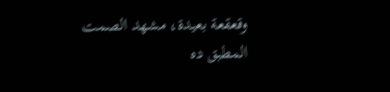وقعقعة بعيدة، مشهد الصمت المطبق ده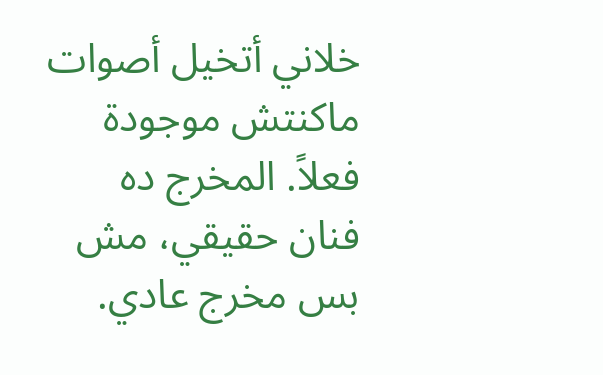خلاني أتخيل أصوات ماكنتش موجودة فعلاً. المخرج ده فنان حقيقي، مش بس مخرج عادي.